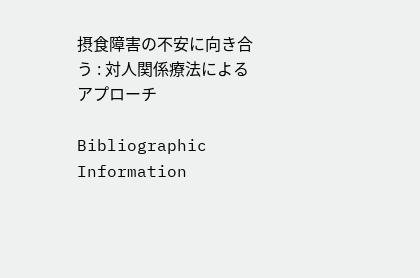摂食障害の不安に向き合う : 対人関係療法によるアプローチ

Bibliographic Information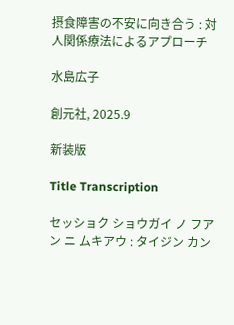摂食障害の不安に向き合う : 対人関係療法によるアプローチ

水島広子

創元社, 2025.9

新装版

Title Transcription

セッショク ショウガイ ノ フアン ニ ムキアウ : タイジン カン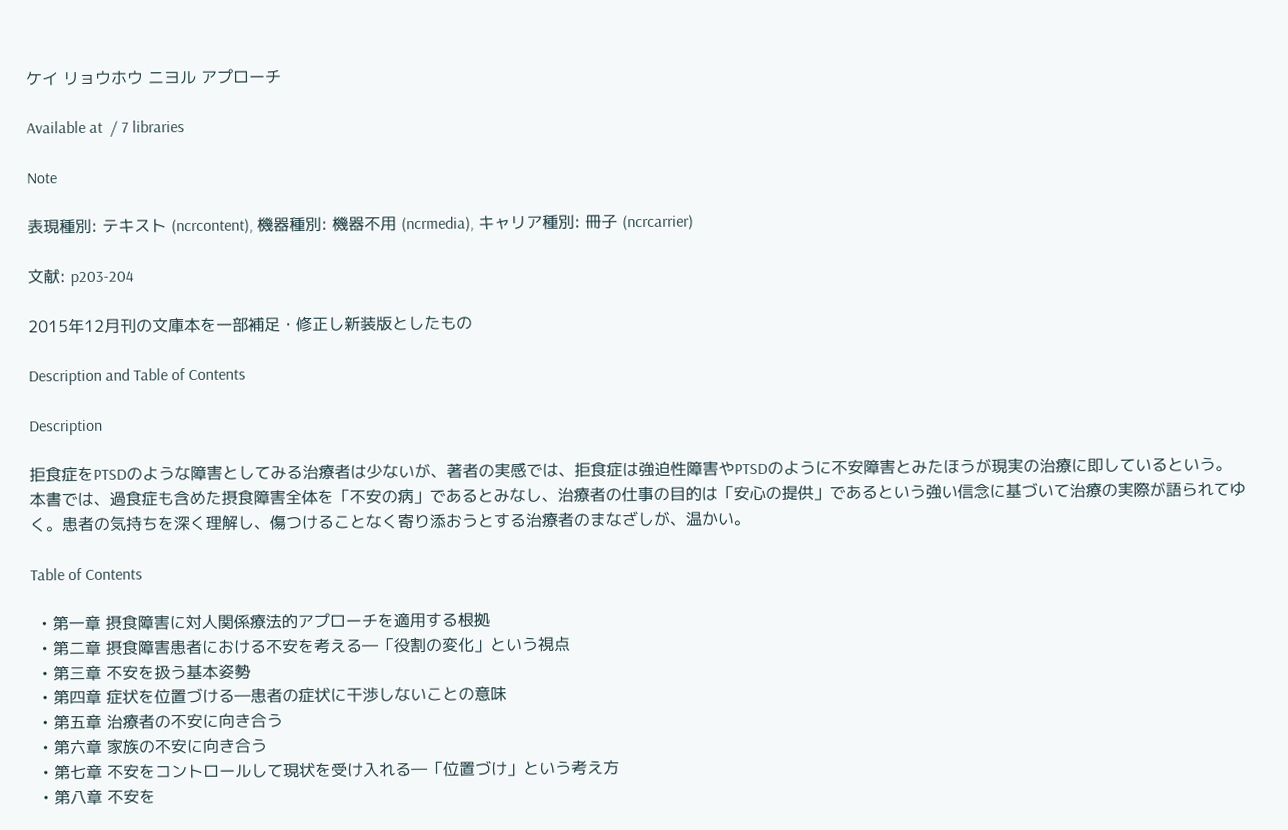ケイ リョウホウ ニヨル アプローチ

Available at  / 7 libraries

Note

表現種別: テキスト (ncrcontent), 機器種別: 機器不用 (ncrmedia), キャリア種別: 冊子 (ncrcarrier)

文献: p203-204

2015年12月刊の文庫本を一部補足・修正し新装版としたもの

Description and Table of Contents

Description

拒食症をPTSDのような障害としてみる治療者は少ないが、著者の実感では、拒食症は強迫性障害やPTSDのように不安障害とみたほうが現実の治療に即しているという。本書では、過食症も含めた摂食障害全体を「不安の病」であるとみなし、治療者の仕事の目的は「安心の提供」であるという強い信念に基づいて治療の実際が語られてゆく。患者の気持ちを深く理解し、傷つけることなく寄り添おうとする治療者のまなざしが、温かい。

Table of Contents

  • 第一章 摂食障害に対人関係療法的アプローチを適用する根拠
  • 第二章 摂食障害患者における不安を考える―「役割の変化」という視点
  • 第三章 不安を扱う基本姿勢
  • 第四章 症状を位置づける―患者の症状に干渉しないことの意味
  • 第五章 治療者の不安に向き合う
  • 第六章 家族の不安に向き合う
  • 第七章 不安をコントロールして現状を受け入れる―「位置づけ」という考え方
  • 第八章 不安を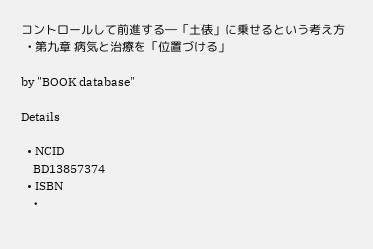コントロールして前進する―「土俵」に乗せるという考え方
  • 第九章 病気と治療を「位置づける」

by "BOOK database"

Details

  • NCID
    BD13857374
  • ISBN
    •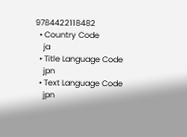9784422118482
  • Country Code
    ja
  • Title Language Code
    jpn
  • Text Language Code
    jpn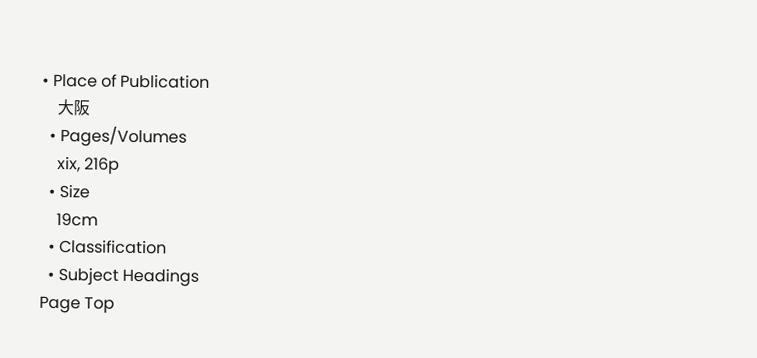• Place of Publication
    大阪
  • Pages/Volumes
    xix, 216p
  • Size
    19cm
  • Classification
  • Subject Headings
Page Top